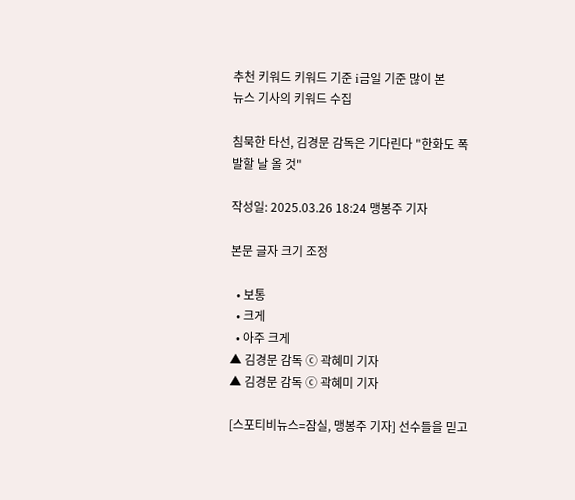추천 키워드 키워드 기준 i금일 기준 많이 본
뉴스 기사의 키워드 수집

침묵한 타선, 김경문 감독은 기다린다 "한화도 폭발할 날 올 것"

작성일: 2025.03.26 18:24 맹봉주 기자

본문 글자 크기 조정

  • 보통
  • 크게
  • 아주 크게
▲ 김경문 감독 ⓒ 곽혜미 기자
▲ 김경문 감독 ⓒ 곽혜미 기자

[스포티비뉴스=잠실, 맹봉주 기자] 선수들을 믿고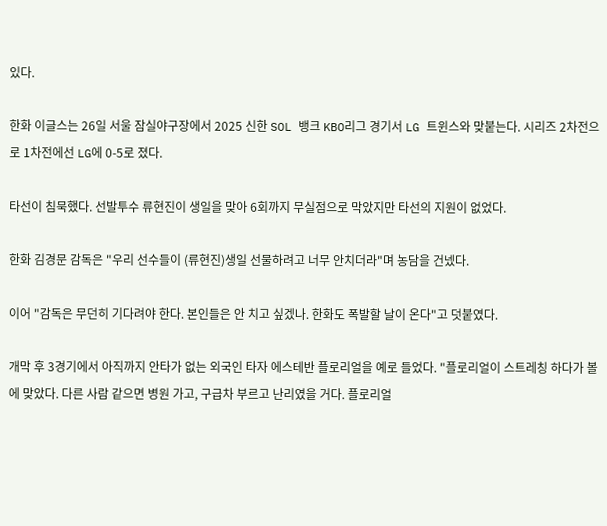있다.

한화 이글스는 26일 서울 잠실야구장에서 2025 신한 SOL 뱅크 KBO리그 경기서 LG 트윈스와 맞붙는다. 시리즈 2차전으로 1차전에선 LG에 0-5로 졌다.

타선이 침묵했다. 선발투수 류현진이 생일을 맞아 6회까지 무실점으로 막았지만 타선의 지원이 없었다.

한화 김경문 감독은 "우리 선수들이 (류현진)생일 선물하려고 너무 안치더라"며 농담을 건넸다.

이어 "감독은 무던히 기다려야 한다. 본인들은 안 치고 싶겠나. 한화도 폭발할 날이 온다"고 덧붙였다.

개막 후 3경기에서 아직까지 안타가 없는 외국인 타자 에스테반 플로리얼을 예로 들었다. "플로리얼이 스트레칭 하다가 볼에 맞았다. 다른 사람 같으면 병원 가고, 구급차 부르고 난리였을 거다. 플로리얼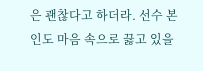은 괜찮다고 하더라. 선수 본인도 마음 속으로 끓고 있을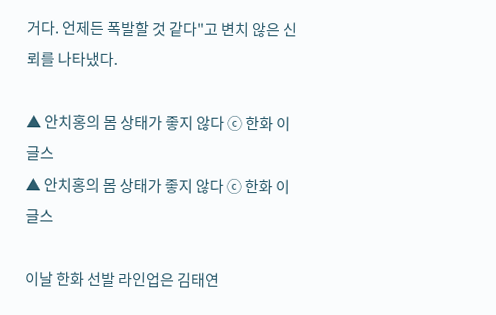거다. 언제든 폭발할 것 같다"고 변치 않은 신뢰를 나타냈다.

▲ 안치홍의 몸 상태가 좋지 않다 ⓒ 한화 이글스
▲ 안치홍의 몸 상태가 좋지 않다 ⓒ 한화 이글스

이날 한화 선발 라인업은 김태연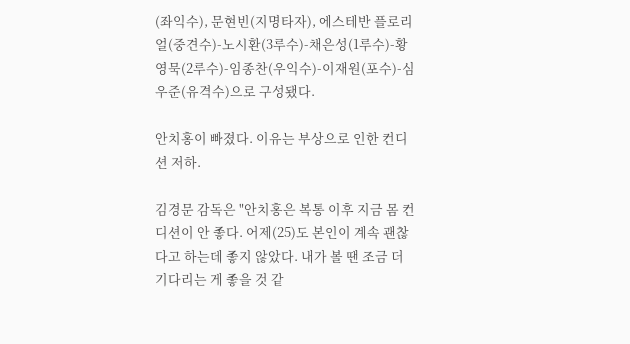(좌익수), 문현빈(지명타자), 에스테반 플로리얼(중견수)-노시환(3루수)-채은성(1루수)-황영묵(2루수)-임종찬(우익수)-이재원(포수)-심우준(유격수)으로 구성됐다.

안치홍이 빠졌다. 이유는 부상으로 인한 컨디션 저하.

김경문 감독은 "안치홍은 복통 이후 지금 몸 컨디션이 안 좋다. 어제(25)도 본인이 계속 괜찮다고 하는데 좋지 않았다. 내가 볼 땐 조금 더 기다리는 게 좋을 것 같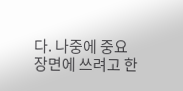다. 나중에 중요 장면에 쓰려고 한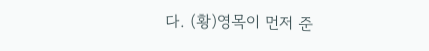다. (황)영목이 먼저 준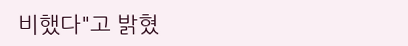비했다"고 밝혔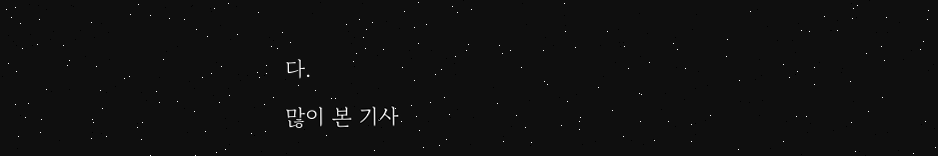다.

많이 본 기사